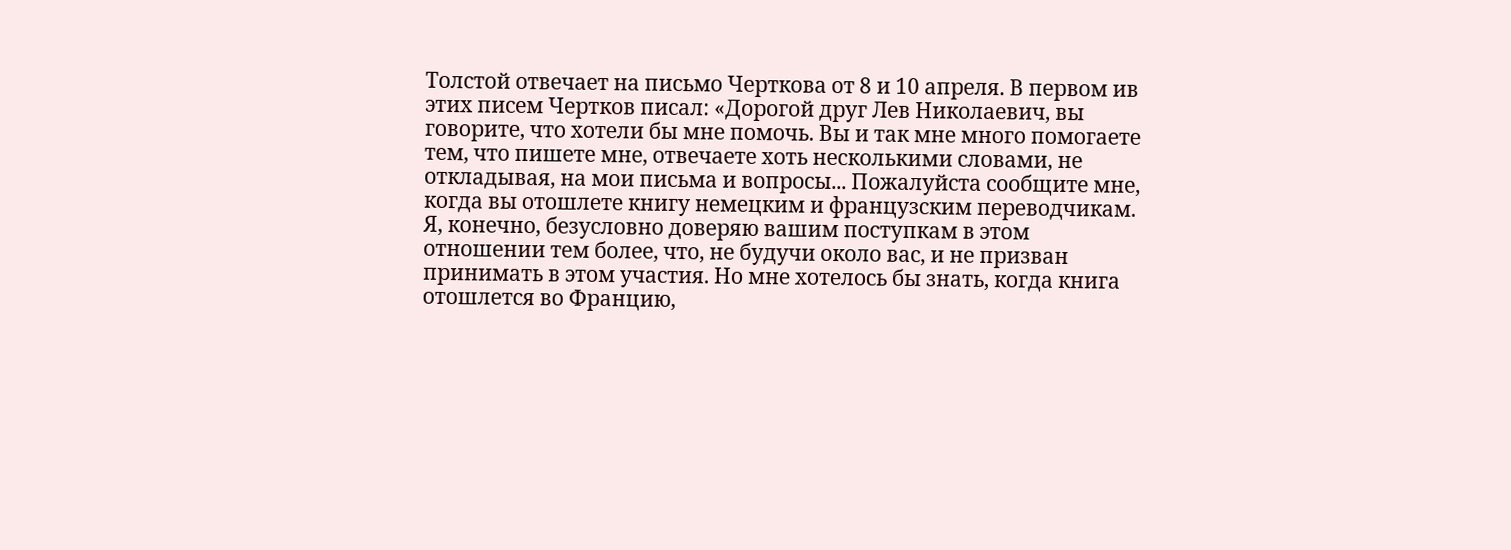Толстой отвечает на письмо Черткова от 8 и 10 апреля. В первом ив этих писем Чертков писал: «Дорогой друг Лев Николаевич, вы говорите, что хотели бы мне помочь. Вы и так мне много помогаете тем, что пишете мне, отвечаете хоть несколькими словами, не откладывая, на мои письма и вопросы... Пожалуйста сообщите мне, когда вы отошлете книгу немецким и французским переводчикам. Я, конечно, безусловно доверяю вашим поступкам в этом отношении тем более, что, не будучи около вас, и не призван принимать в этом участия. Но мне хотелось бы знать, когда книга отошлется во Францию,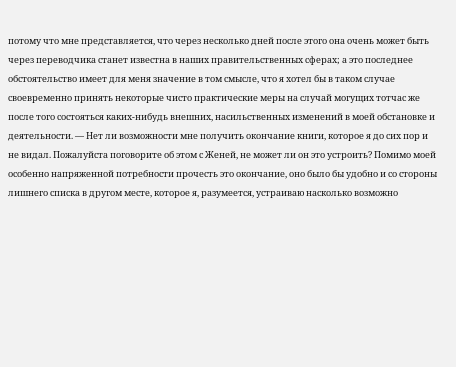потому что мне представляется, что через несколько дней после этого она очень может быть через переводчика станет известна в наших правительственных сферах; а это последнее обстоятельство имеет для меня значение в том смысле, что я хотел бы в таком случае своевременно принять некоторые чисто практические меры на случай могущих тотчас же после того состояться каких-нибудь внешних, насильственных изменений в моей обстановке и деятельности. — Нет ли возможности мне получить окончание книги, которое я до сих пор и не видал. Пожалуйста поговорите об этом с Женей, не может ли он это устроить? Помимо моей особенно напряженной потребности прочесть это окончание, оно было бы удобно и со стороны лишнего списка в другом месте, которое я, разумеется, устраиваю насколько возможно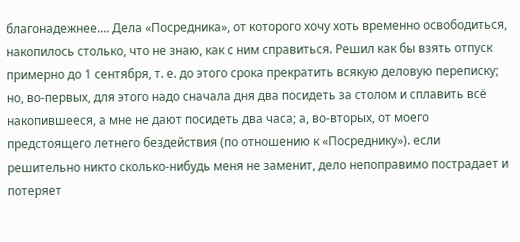благонадежнее.... Дела «Посредника», от которого хочу хоть временно освободиться, накопилось столько, что не знаю, как с ним справиться. Решил как бы взять отпуск примерно до 1 сентября, т. е. до этого срока прекратить всякую деловую переписку; но, во-первых, для этого надо сначала дня два посидеть за столом и сплавить всё накопившееся, а мне не дают посидеть два часа; а, во-вторых, от моего предстоящего летнего бездействия (по отношению к «Посреднику»). если решительно никто сколько-нибудь меня не заменит, дело непоправимо пострадает и потеряет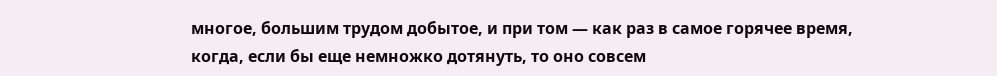многое, большим трудом добытое, и при том — как раз в самое горячее время, когда, если бы еще немножко дотянуть, то оно совсем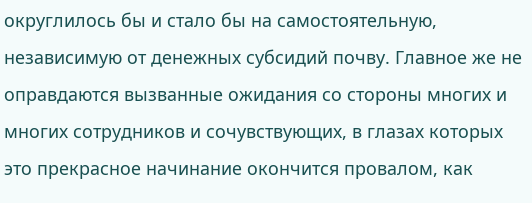округлилось бы и стало бы на самостоятельную, независимую от денежных субсидий почву. Главное же не оправдаются вызванные ожидания со стороны многих и многих сотрудников и сочувствующих, в глазах которых это прекрасное начинание окончится провалом, как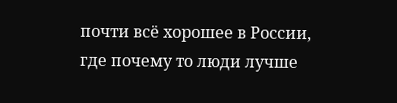почти всё хорошее в России, где почему то люди лучше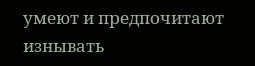умеют и предпочитают изнывать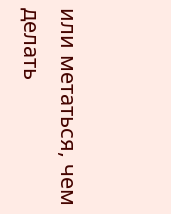или метаться, чем делать